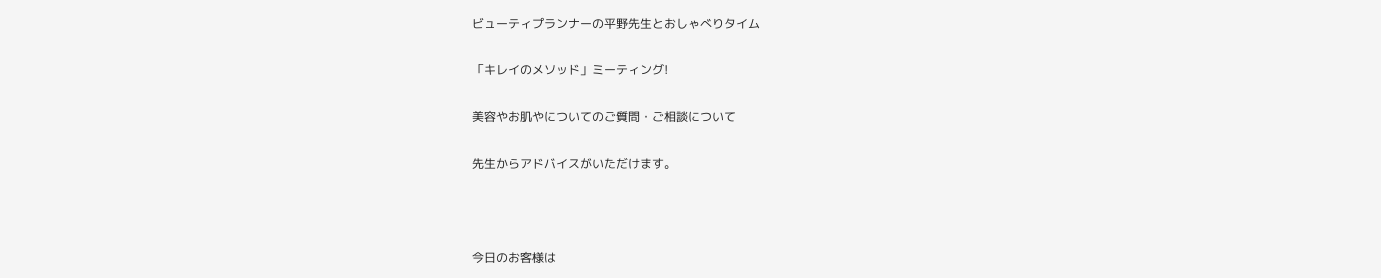ビューティプランナーの平野先生とおしゃべりタイム

「キレイのメソッド」ミーティング!

美容やお肌やについてのご質問・ご相談について

先生からアドバイスがいただけます。



今日のお客様は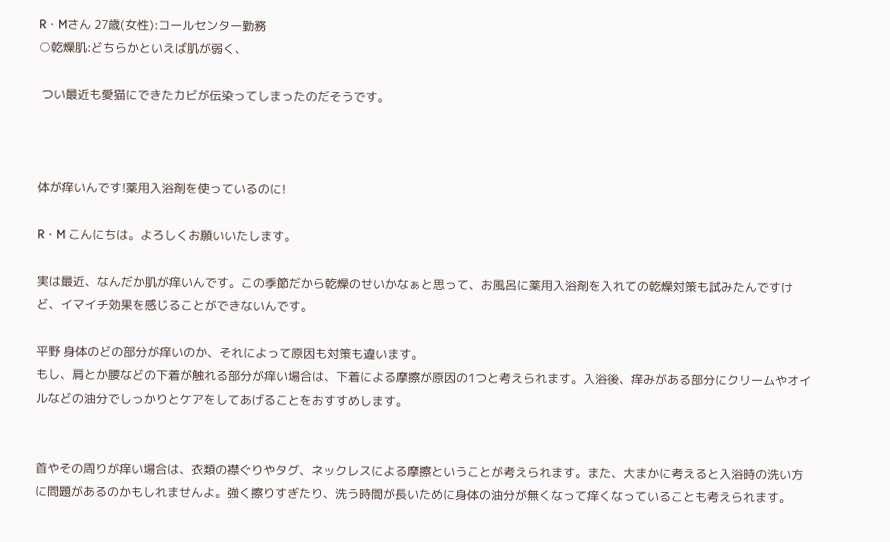R・Mさん 27歳(女性):コールセンター勤務
○乾燥肌:どちらかといえば肌が弱く、

 つい最近も愛猫にできたカビが伝染ってしまったのだそうです。



体が痒いんです!薬用入浴剤を使っているのに!

R・M こんにちは。よろしくお願いいたします。

実は最近、なんだか肌が痒いんです。この季節だから乾燥のせいかなぁと思って、お風呂に薬用入浴剤を入れての乾燥対策も試みたんですけど、イマイチ効果を感じることができないんです。

平野 身体のどの部分が痒いのか、それによって原因も対策も違います。
もし、肩とか腰などの下着が触れる部分が痒い場合は、下着による摩擦が原因の1つと考えられます。入浴後、痒みがある部分にクリームやオイルなどの油分でしっかりとケアをしてあげることをおすすめします。


首やその周りが痒い場合は、衣類の襟ぐりやタグ、ネックレスによる摩擦ということが考えられます。また、大まかに考えると入浴時の洗い方に問題があるのかもしれませんよ。強く擦りすぎたり、洗う時間が長いために身体の油分が無くなって痒くなっていることも考えられます。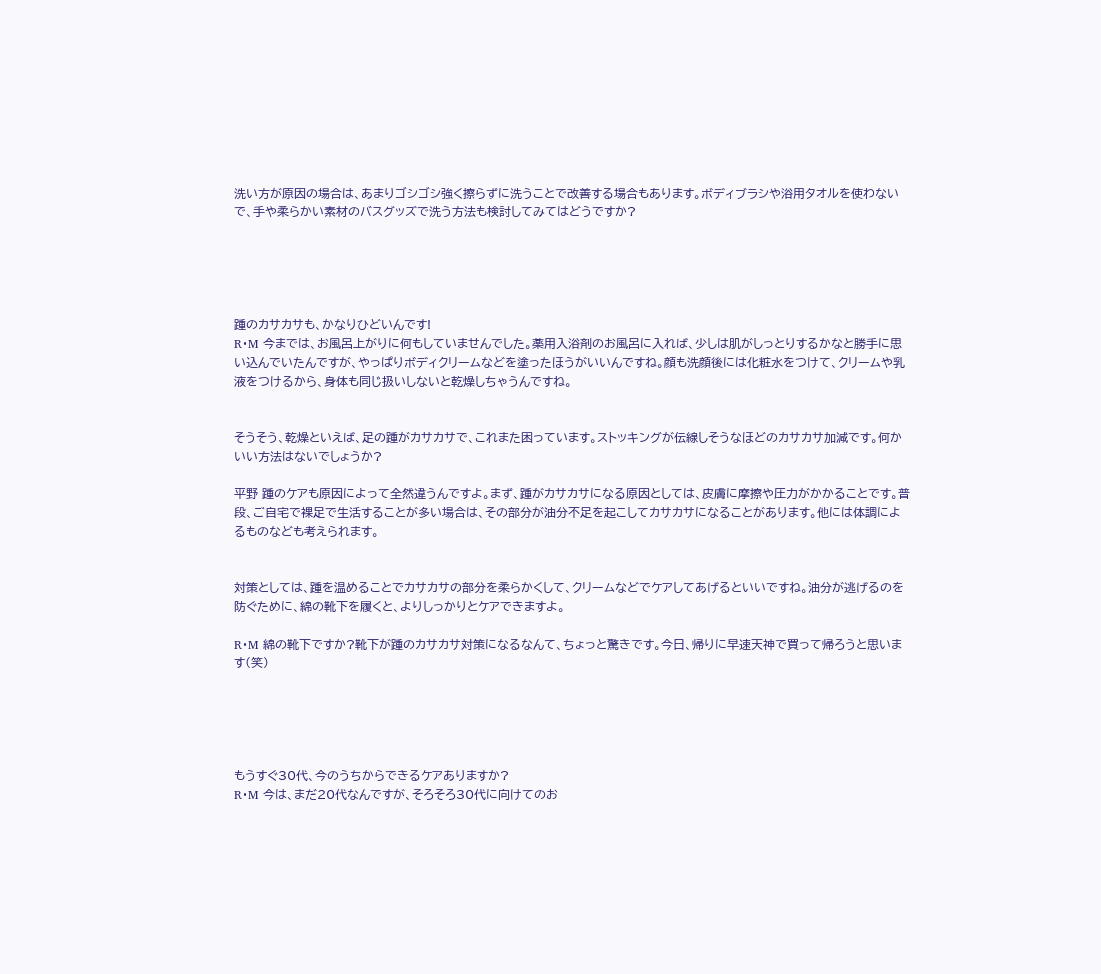洗い方が原因の場合は、あまりゴシゴシ強く擦らずに洗うことで改善する場合もあります。ボディブラシや浴用タオルを使わないで、手や柔らかい素材のバスグッズで洗う方法も検討してみてはどうですか?





踵のカサカサも、かなりひどいんです!
R・M 今までは、お風呂上がりに何もしていませんでした。薬用入浴剤のお風呂に入れば、少しは肌がしっとりするかなと勝手に思い込んでいたんですが、やっぱりボディクリームなどを塗ったほうがいいんですね。顔も洗顔後には化粧水をつけて、クリームや乳液をつけるから、身体も同じ扱いしないと乾燥しちゃうんですね。


そうそう、乾燥といえば、足の踵がカサカサで、これまた困っています。ストッキングが伝線しそうなほどのカサカサ加減です。何かいい方法はないでしょうか?

平野 踵のケアも原因によって全然違うんですよ。まず、踵がカサカサになる原因としては、皮膚に摩擦や圧力がかかることです。普段、ご自宅で裸足で生活することが多い場合は、その部分が油分不足を起こしてカサカサになることがあります。他には体調によるものなども考えられます。


対策としては、踵を温めることでカサカサの部分を柔らかくして、クリームなどでケアしてあげるといいですね。油分が逃げるのを防ぐために、綿の靴下を履くと、よりしっかりとケアできますよ。

R・M 綿の靴下ですか?靴下が踵のカサカサ対策になるなんて、ちょっと驚きです。今日、帰りに早速天神で買って帰ろうと思います(笑)





もうすぐ30代、今のうちからできるケアありますか?
R・M 今は、まだ20代なんですが、そろそろ30代に向けてのお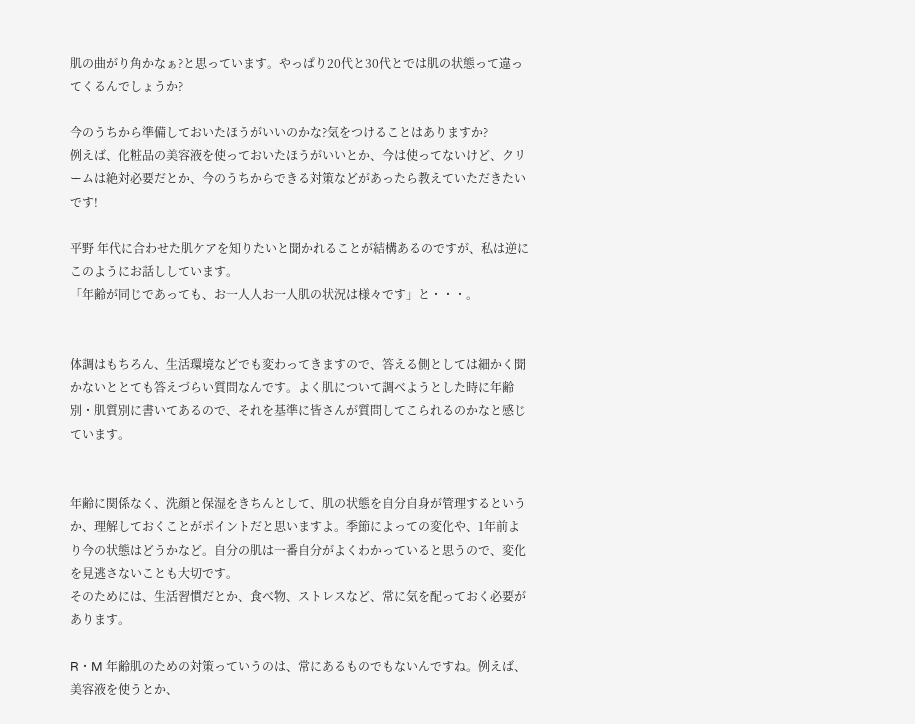肌の曲がり角かなぁ?と思っています。やっぱり20代と30代とでは肌の状態って違ってくるんでしょうか?

今のうちから準備しておいたほうがいいのかな?気をつけることはありますか?
例えば、化粧品の美容液を使っておいたほうがいいとか、今は使ってないけど、クリームは絶対必要だとか、今のうちからできる対策などがあったら教えていただきたいです!

平野 年代に合わせた肌ケアを知りたいと聞かれることが結構あるのですが、私は逆にこのようにお話ししています。
「年齢が同じであっても、お一人人お一人肌の状況は様々です」と・・・。


体調はもちろん、生活環境などでも変わってきますので、答える側としては細かく聞かないととても答えづらい質問なんです。よく肌について調べようとした時に年齢別・肌質別に書いてあるので、それを基準に皆さんが質問してこられるのかなと感じています。


年齢に関係なく、洗顔と保湿をきちんとして、肌の状態を自分自身が管理するというか、理解しておくことがポイントだと思いますよ。季節によっての変化や、1年前より今の状態はどうかなど。自分の肌は一番自分がよくわかっていると思うので、変化を見逃さないことも大切です。
そのためには、生活習慣だとか、食べ物、ストレスなど、常に気を配っておく必要があります。

R・M 年齢肌のための対策っていうのは、常にあるものでもないんですね。例えば、美容液を使うとか、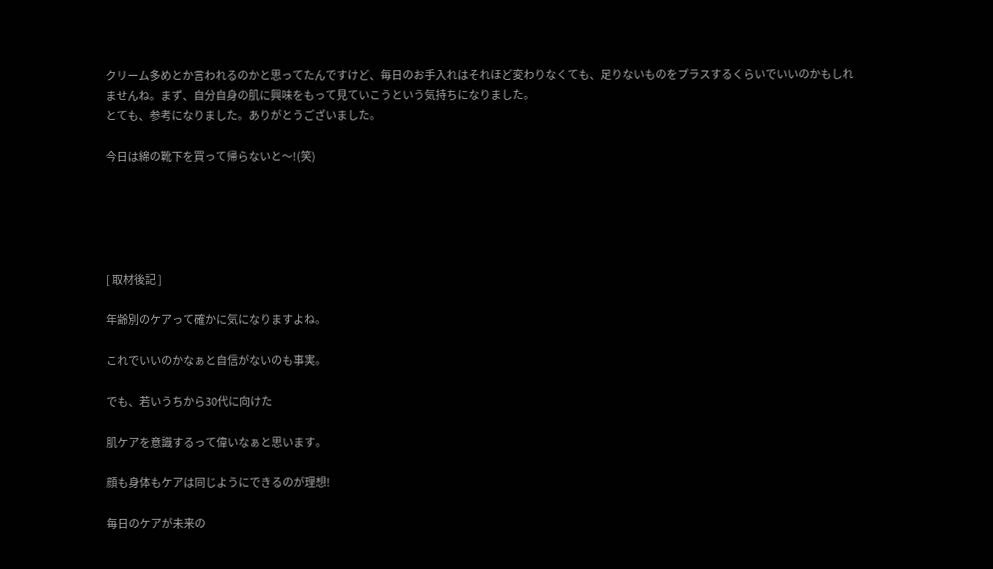クリーム多めとか言われるのかと思ってたんですけど、毎日のお手入れはそれほど変わりなくても、足りないものをプラスするくらいでいいのかもしれませんね。まず、自分自身の肌に興味をもって見ていこうという気持ちになりました。
とても、参考になりました。ありがとうございました。

今日は綿の靴下を買って帰らないと〜!(笑)





[ 取材後記 ]

年齢別のケアって確かに気になりますよね。

これでいいのかなぁと自信がないのも事実。

でも、若いうちから30代に向けた

肌ケアを意識するって偉いなぁと思います。

顔も身体もケアは同じようにできるのが理想!

毎日のケアが未来の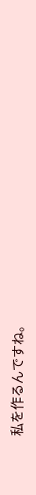私を作るんですね。